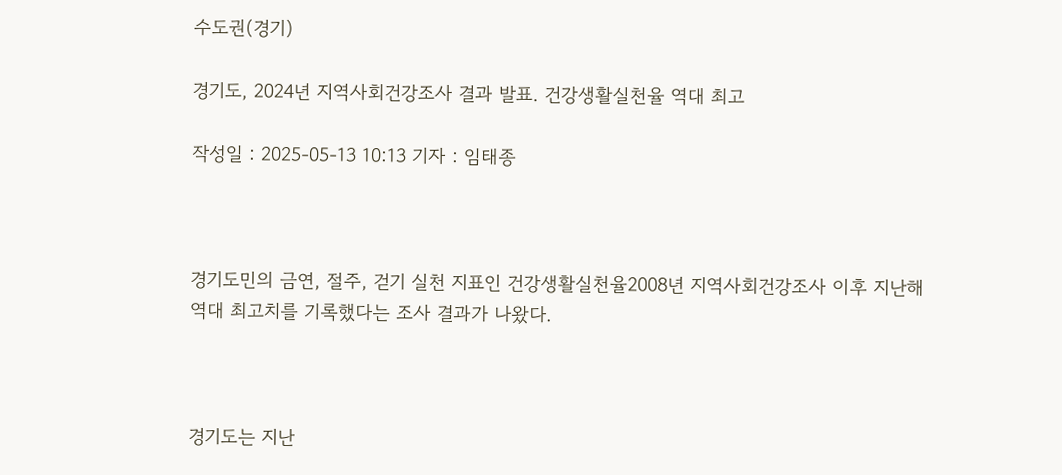수도권(경기)

경기도, 2024년 지역사회건강조사 결과 발표. 건강생활실천율 역대 최고

작성일 : 2025-05-13 10:13 기자 : 임태종



경기도민의 금연, 절주, 걷기 실천 지표인 건강생활실천율2008년 지역사회건강조사 이후 지난해 역대 최고치를 기록했다는 조사 결과가 나왔다.



경기도는 지난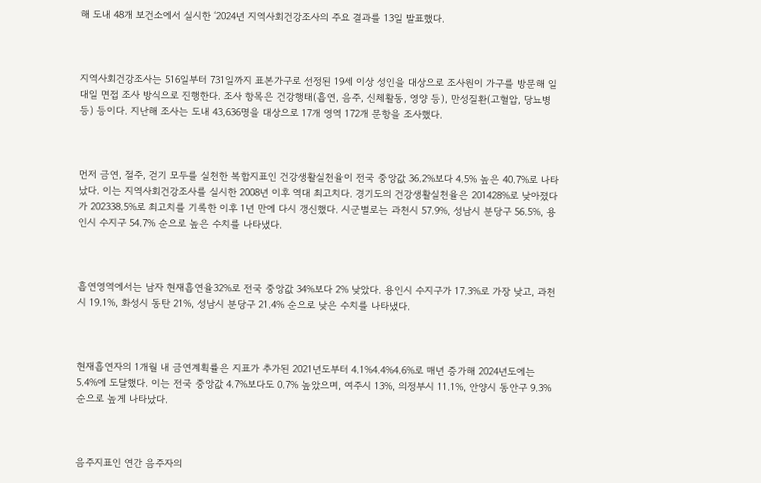해 도내 48개 보건소에서 실시한 ‘2024년 지역사회건강조사의 주요 결과를 13일 발표했다.



지역사회건강조사는 516일부터 731일까지 표본가구로 선정된 19세 이상 성인을 대상으로 조사원이 가구를 방문해 일대일 면접 조사 방식으로 진행한다. 조사 항목은 건강행태(흡연, 음주, 신체활동, 영양 등), 만성질환(고혈압, 당뇨병 등) 등이다. 지난해 조사는 도내 43,636명을 대상으로 17개 영역 172개 문항을 조사했다.



먼저 금연, 절주, 걷기 모두를 실천한 복합지표인 건강생활실천율이 전국 중앙값 36.2%보다 4.5% 높은 40.7%로 나타났다. 이는 지역사회건강조사를 실시한 2008년 이후 역대 최고치다. 경기도의 건강생활실천율은 201428%로 낮아졌다가 202338.5%로 최고치를 기록한 이후 1년 만에 다시 갱신했다. 시군별로는 과천시 57.9%, 성남시 분당구 56.5%, 용인시 수지구 54.7% 순으로 높은 수치를 나타냈다.



흡연영역에서는 남자 현재흡연율32%로 전국 중앙값 34%보다 2% 낮았다. 용인시 수지구가 17.3%로 가장 낮고, 과천시 19.1%, 화성시 동탄 21%, 성남시 분당구 21.4% 순으로 낮은 수치를 나타냈다.



현재흡연자의 1개월 내 금연계획률은 지표가 추가된 2021년도부터 4.1%4.4%4.6%로 매년 증가해 2024년도에는 5.4%에 도달했다. 이는 전국 중앙값 4.7%보다도 0.7% 높았으며, 여주시 13%, 의정부시 11.1%, 안양시 동안구 9.3% 순으로 높게 나타났다.



음주지표인 연간 음주자의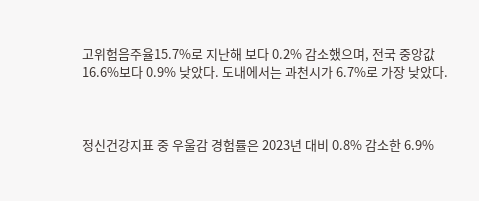고위험음주율15.7%로 지난해 보다 0.2% 감소했으며, 전국 중앙값 16.6%보다 0.9% 낮았다. 도내에서는 과천시가 6.7%로 가장 낮았다.



정신건강지표 중 우울감 경험률은 2023년 대비 0.8% 감소한 6.9%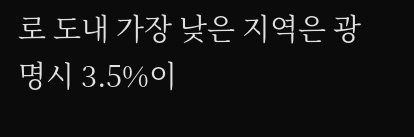로 도내 가장 낮은 지역은 광명시 3.5%이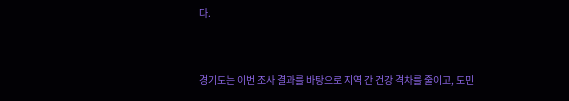다.



경기도는 이번 조사 결과를 바탕으로 지역 간 건강 격차를 줄이고, 도민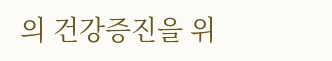의 건강증진을 위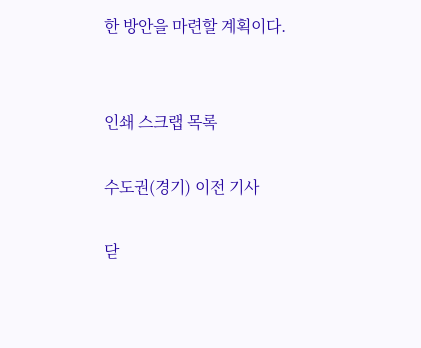한 방안을 마련할 계획이다.


인쇄 스크랩 목록

수도권(경기) 이전 기사

닫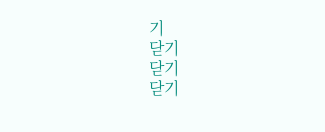기
닫기
닫기
닫기